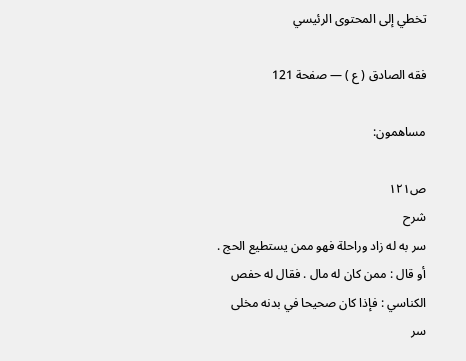تخطي إلى المحتوى الرئيسي

فقه الصادق ( ع ) — صفحة 121

مساهمون:

ص١٢١
شرح
سر به له زاد وراحلة فهو ممن يستطيع الحج . أو قال : ممن كان له مال . فقال له حفص الكناسي : فإذا كان صحيحا في بدنه مخلى سر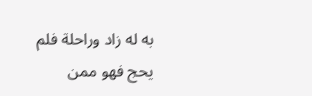به له زاد وراحلة فلم يحج فهو ممن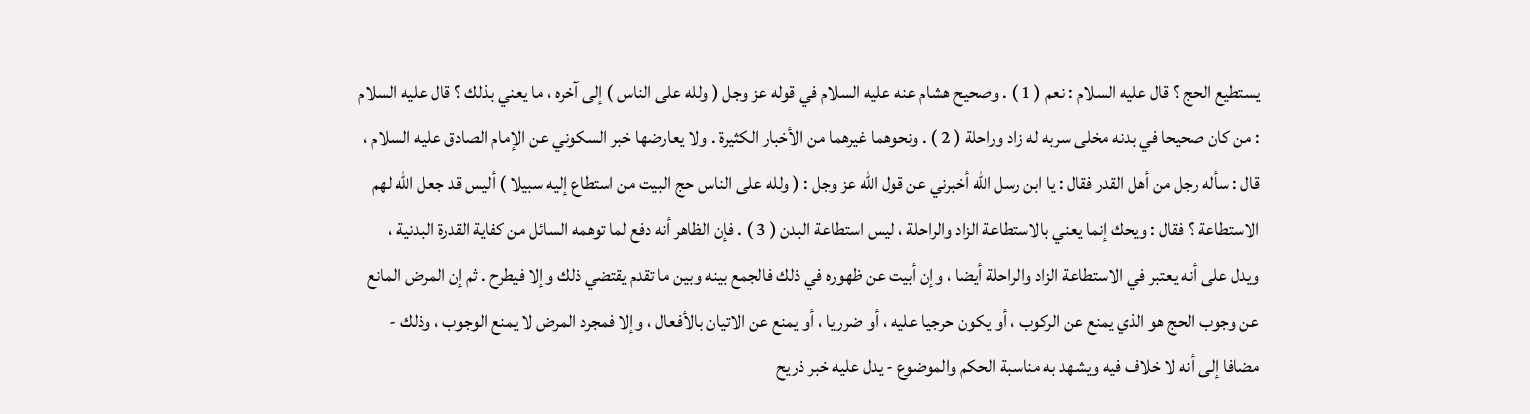يستطيع الحج ؟ قال عليه السلام : نعم ( 1 ) . وصحيح هشام عنه عليه السلام في قوله عز وجل ( ولله على الناس ) إلى آخره ، ما يعني بذلك ؟ قال عليه السلام : من كان صحيحا في بدنه مخلى سربه له زاد وراحلة ( 2 ) . ونحوهما غيرهما من الأخبار الكثيرة . ولا يعارضها خبر السكوني عن الإمام الصادق عليه السلام ، قال : سأله رجل من أهل القدر فقال : يا ابن رسل الله أخبرني عن قول الله عز وجل : ( ولله على الناس حج البيت من استطاع إليه سبيلا ) أليس قد جعل الله لهم الاستطاعة ؟ فقال : ويحك إنما يعني بالاستطاعة الزاد والراحلة ، ليس استطاعة البدن ( 3 ) . فإن الظاهر أنه دفع لما توهمه السائل من كفاية القدرة البدنية ، ويدل على أنه يعتبر في الاستطاعة الزاد والراحلة أيضا ، وإن أبيت عن ظهوره في ذلك فالجمع بينه وبين ما تقدم يقتضي ذلك وإلا فيطرح . ثم إن المرض المانع عن وجوب الحج هو الذي يمنع عن الركوب ، أو يكون حرجيا عليه ، أو ضرريا ، أو يمنع عن الاتيان بالأفعال ، وإلا فمجرد المرض لا يمنع الوجوب ، وذلك - مضافا إلى أنه لا خلاف فيه ويشهد به مناسبة الحكم والموضوع - يدل عليه خبر ذريح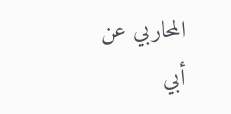المحاربي عن أبي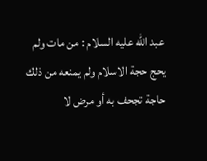عبد الله عليه السلام : من مات ولم يحج حجة الاسلام ولم يمنعه من ذلك حاجة تجحف به أو مرض لا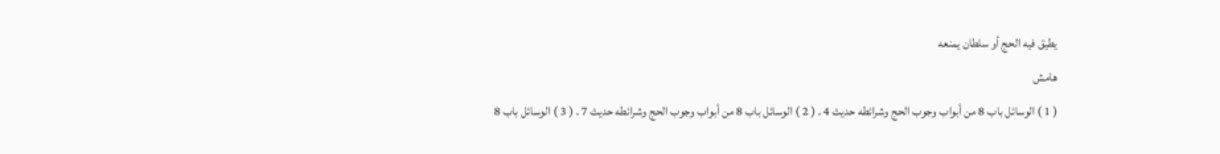يطيق فيه الحج أو سلطان يمنعه
هامش
( 1 ) الوسائل باب 8 من أبواب وجوب الحج وشرائطه حديث 4 . ( 2 ) الوسائل باب 8 من أبواب وجوب الحج وشرائطه حديث 7 . ( 3 ) الوسائل باب 8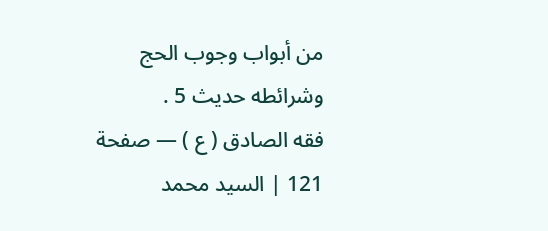من أبواب وجوب الحج وشرائطه حديث 5 .
فقه الصادق ( ع ) — صفحة 121 | السيد محمد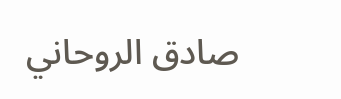صادق الروحاني